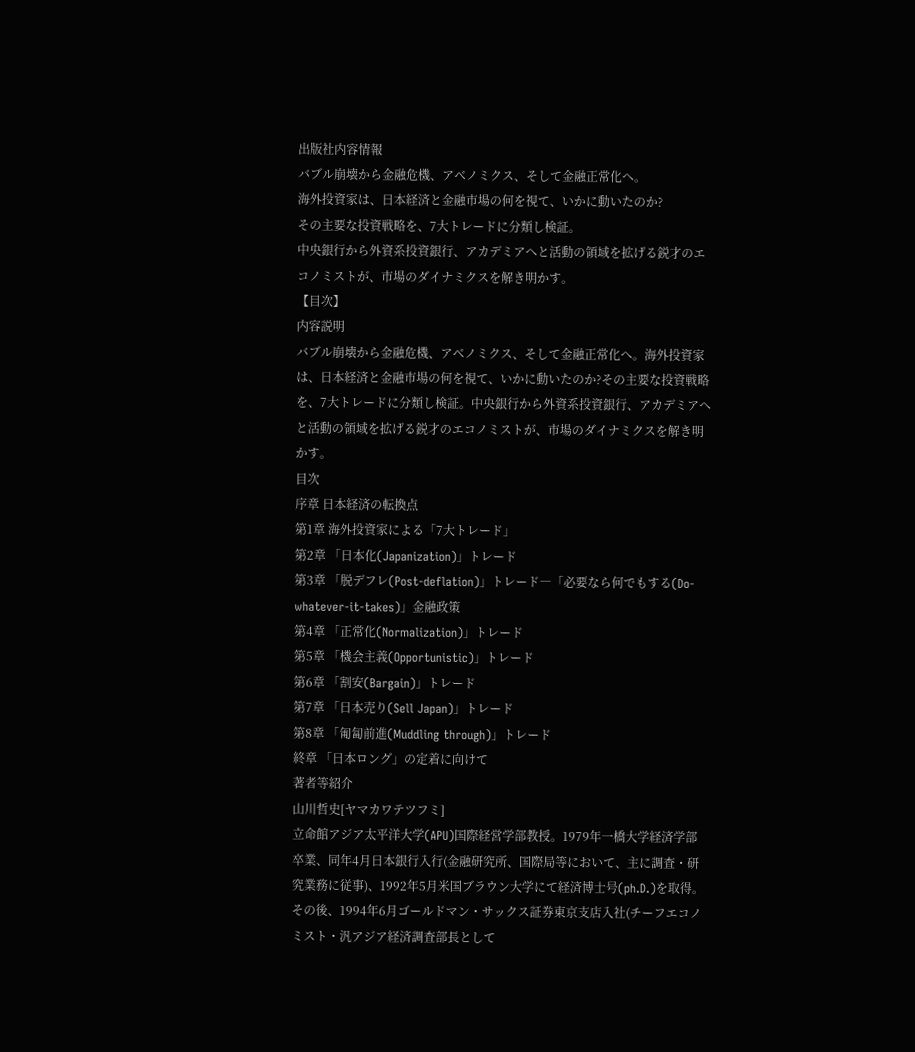出版社内容情報
バブル崩壊から金融危機、アベノミクス、そして金融正常化へ。
海外投資家は、日本経済と金融市場の何を視て、いかに動いたのか?
その主要な投資戦略を、7大トレードに分類し検証。
中央銀行から外資系投資銀行、アカデミアへと活動の領域を拡げる鋭才のエコノミストが、市場のダイナミクスを解き明かす。
【目次】
内容説明
バブル崩壊から金融危機、アベノミクス、そして金融正常化へ。海外投資家は、日本経済と金融市場の何を視て、いかに動いたのか?その主要な投資戦略を、7大トレードに分類し検証。中央銀行から外資系投資銀行、アカデミアへと活動の領域を拡げる鋭才のエコノミストが、市場のダイナミクスを解き明かす。
目次
序章 日本経済の転換点
第1章 海外投資家による「7大トレード」
第2章 「日本化(Japanization)」トレード
第3章 「脱デフレ(Post‐deflation)」トレード―「必要なら何でもする(Do‐whatever‐it‐takes)」金融政策
第4章 「正常化(Normalization)」トレード
第5章 「機会主義(Opportunistic)」トレード
第6章 「割安(Bargain)」トレード
第7章 「日本売り(Sell Japan)」トレード
第8章 「匍匐前進(Muddling through)」トレード
終章 「日本ロング」の定着に向けて
著者等紹介
山川哲史[ヤマカワテツフミ]
立命館アジア太平洋大学(APU)国際経営学部教授。1979年一橋大学経済学部卒業、同年4月日本銀行入行(金融研究所、国際局等において、主に調査・研究業務に従事)、1992年5月米国ブラウン大学にて経済博士号(ph.D.)を取得。その後、1994年6月ゴールドマン・サックス証券東京支店入社(チーフエコノミスト・汎アジア経済調査部長として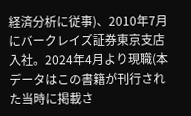経済分析に従事)、2010年7月にバークレイズ証券東京支店入社。2024年4月より現職(本データはこの書籍が刊行された当時に掲載さ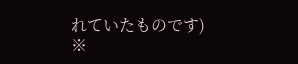れていたものです)
※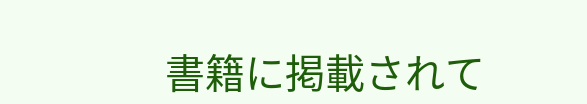書籍に掲載されて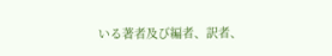いる著者及び編者、訳者、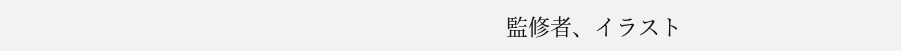監修者、イラスト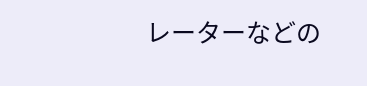レーターなどの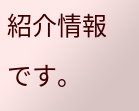紹介情報です。